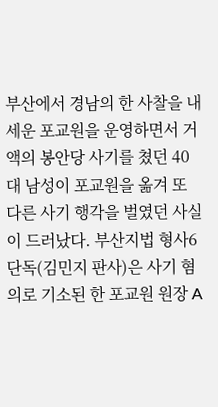부산에서 경남의 한 사찰을 내세운 포교원을 운영하면서 거액의 봉안당 사기를 쳤던 40대 남성이 포교원을 옮겨 또 다른 사기 행각을 벌였던 사실이 드러났다. 부산지법 형사6단독(김민지 판사)은 사기 혐의로 기소된 한 포교원 원장 A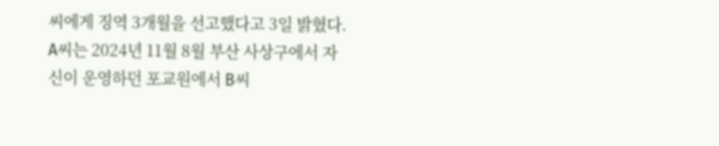씨에게 징역 3개월을 선고했다고 3일 밝혔다. A씨는 2024년 11월 8월 부산 사상구에서 자신이 운영하던 포교원에서 B씨